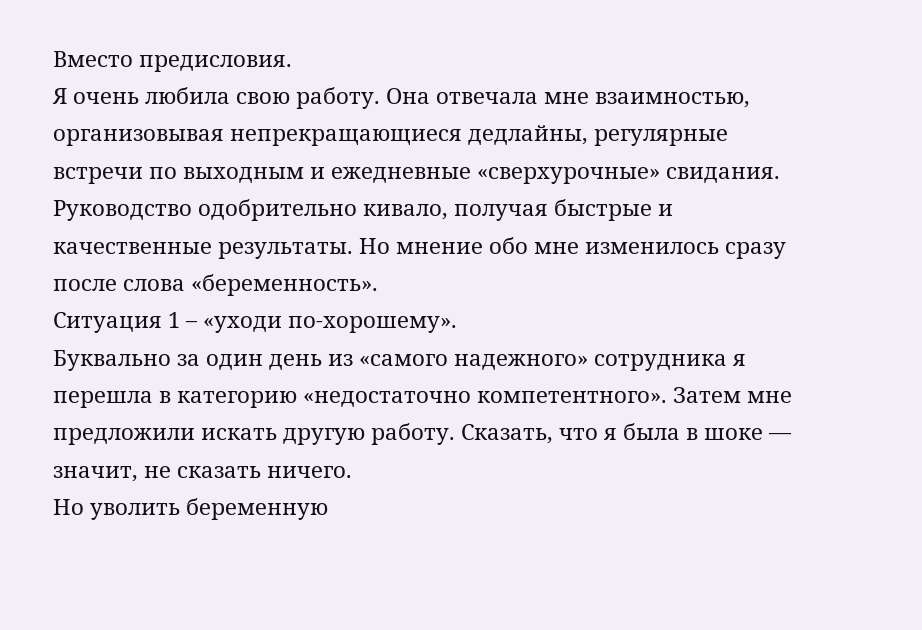Вместо предисловия.
Я очень любила свою работу. Она отвечала мне взаимностью, организовывая непрекращающиеся дедлайны, регулярные встречи по выходным и ежедневные «сверхурочные» свидания. Руководство одобрительно кивало, получая быстрые и качественные результаты. Но мнение обо мне изменилось сразу после слова «беременность».
Ситуация 1 – «уходи по-хорошему».
Буквально за один день из «самого надежного» сотрудника я перешла в категорию «недостаточно компетентного». Затем мне предложили искать другую работу. Сказать, что я была в шоке — значит, не сказать ничего.
Но уволить беременную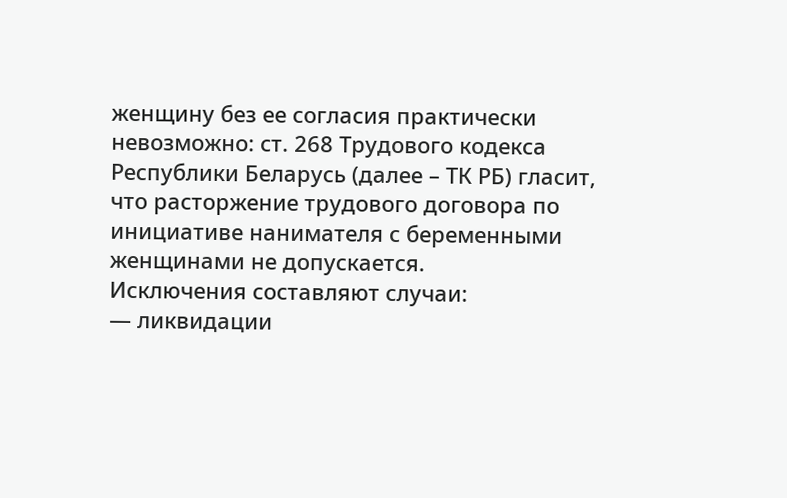женщину без ее согласия практически невозможно: ст. 268 Трудового кодекса Республики Беларусь (далее – ТК РБ) гласит, что расторжение трудового договора по инициативе нанимателя с беременными женщинами не допускается.
Исключения составляют случаи:
— ликвидации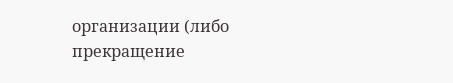организации (либо прекращение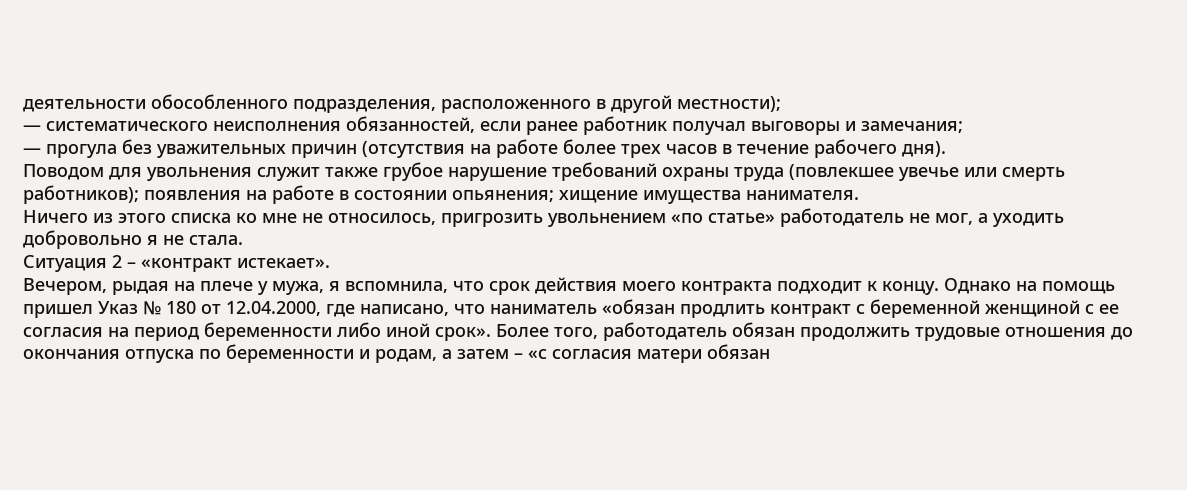деятельности обособленного подразделения, расположенного в другой местности);
— систематического неисполнения обязанностей, если ранее работник получал выговоры и замечания;
— прогула без уважительных причин (отсутствия на работе более трех часов в течение рабочего дня).
Поводом для увольнения служит также грубое нарушение требований охраны труда (повлекшее увечье или смерть работников); появления на работе в состоянии опьянения; хищение имущества нанимателя.
Ничего из этого списка ко мне не относилось, пригрозить увольнением «по статье» работодатель не мог, а уходить добровольно я не стала.
Ситуация 2 – «контракт истекает».
Вечером, рыдая на плече у мужа, я вспомнила, что срок действия моего контракта подходит к концу. Однако на помощь пришел Указ № 180 от 12.04.2000, где написано, что наниматель «обязан продлить контракт с беременной женщиной с ее согласия на период беременности либо иной срок». Более того, работодатель обязан продолжить трудовые отношения до окончания отпуска по беременности и родам, а затем – «с согласия матери обязан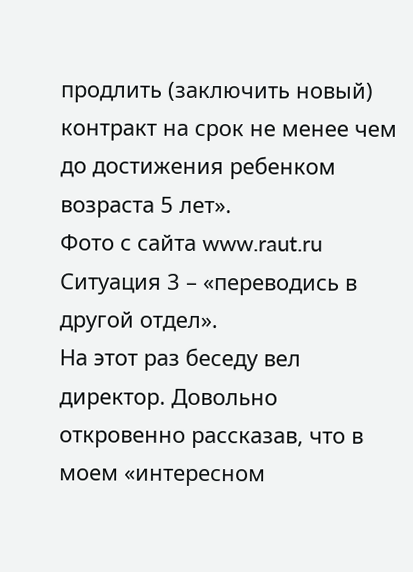продлить (заключить новый) контракт на срок не менее чем до достижения ребенком возраста 5 лет».
Фото с сайта www.raut.ru
Ситуация 3 – «переводись в другой отдел».
На этот раз беседу вел директор. Довольно откровенно рассказав, что в моем «интересном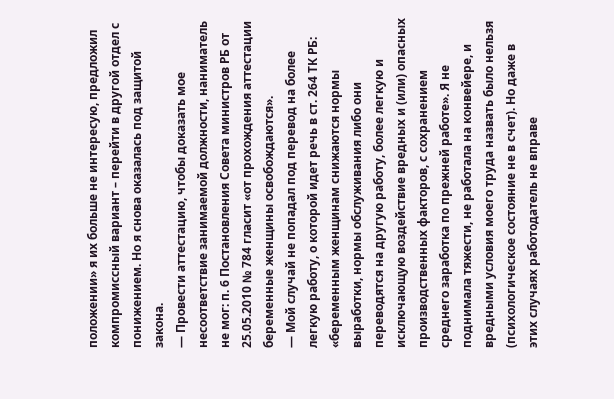положении» я их больше не интересую, предложил компромиссный вариант – перейти в другой отдел с понижением. Но я снова оказалась под защитой закона.
— Провести аттестацию, чтобы доказать мое несоответствие занимаемой должности, наниматель не мог: п. 6 Постановления Совета министров РБ от 25.05.2010 № 784 гласит «от прохождения аттестации беременные женщины освобождаются».
— Мой случай не попадал под перевод на более легкую работу, о которой идет речь в ст. 264 ТК РБ: «беременным женщинам снижаются нормы выработки, нормы обслуживания либо они переводятся на другую работу, более легкую и исключающую воздействие вредных и (или) опасных производственных факторов, с сохранением среднего заработка по прежней работе». Я не поднимала тяжести, не работала на конвейере, и вредными условия моего труда назвать было нельзя (психологическое состояние не в счет). Но даже в этих случаях работодатель не вправе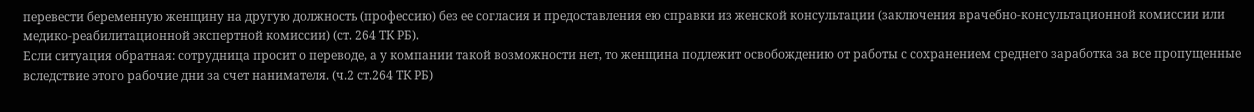перевести беременную женщину на другую должность (профессию) без ее согласия и предоставления ею справки из женской консультации (заключения врачебно-консультационной комиссии или медико-реабилитационной экспертной комиссии) (ст. 264 ТК РБ).
Если ситуация обратная: сотрудница просит о переводе, а у компании такой возможности нет, то женщина подлежит освобождению от работы с сохранением среднего заработка за все пропущенные вследствие этого рабочие дни за счет нанимателя. (ч.2 ст.264 ТК РБ)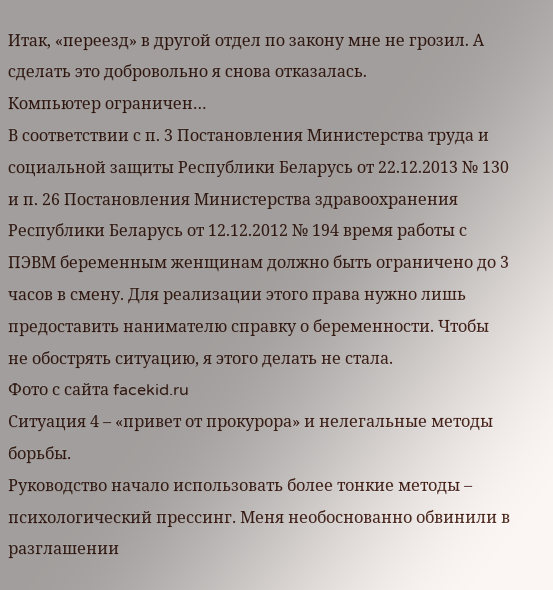Итак, «переезд» в другой отдел по закону мне не грозил. А сделать это добровольно я снова отказалась.
Компьютер ограничен…
В соответствии с п. 3 Постановления Министерства труда и социальной защиты Республики Беларусь от 22.12.2013 № 130 и п. 26 Постановления Министерства здравоохранения Республики Беларусь от 12.12.2012 № 194 время работы с ПЭВМ беременным женщинам должно быть ограничено до 3 часов в смену. Для реализации этого права нужно лишь предоставить нанимателю справку о беременности. Чтобы не обострять ситуацию, я этого делать не стала.
Фото с сайта facekid.ru
Ситуация 4 – «привет от прокурора» и нелегальные методы борьбы.
Руководство начало использовать более тонкие методы – психологический прессинг. Меня необоснованно обвинили в разглашении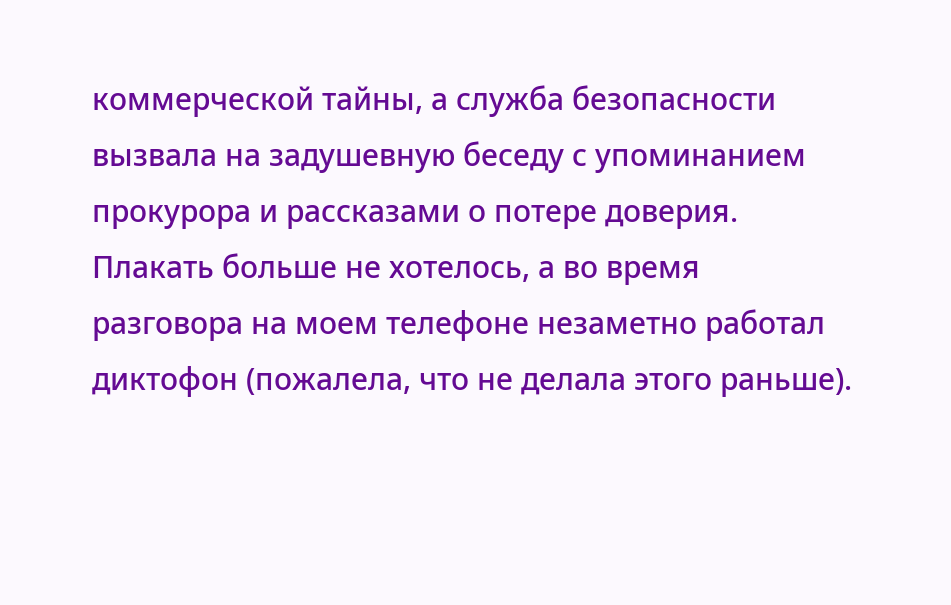коммерческой тайны, а служба безопасности вызвала на задушевную беседу с упоминанием прокурора и рассказами о потере доверия. Плакать больше не хотелось, а во время разговора на моем телефоне незаметно работал диктофон (пожалела, что не делала этого раньше).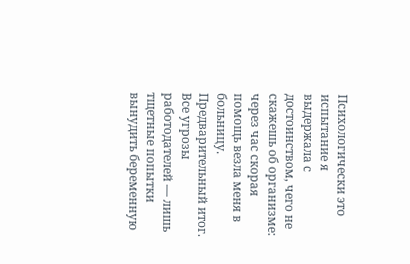Психологически это испытание я выдержала с достоинством, чего не скажешь об организме: через час скорая помощь везла меня в больницу.
Предварительный итог.
Все угрозы работодателей — лишь тщетные попытки вынудить беременную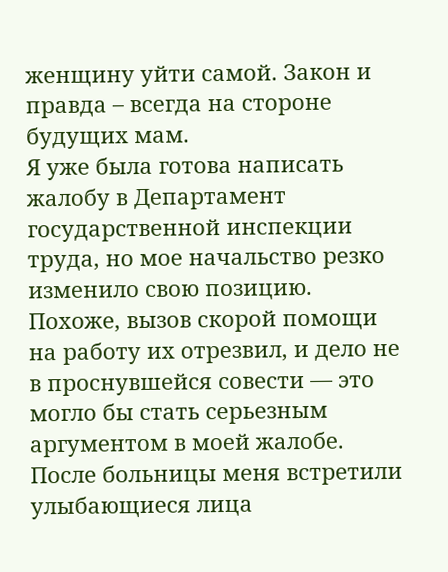женщину уйти самой. Закон и правда – всегда на стороне будущих мам.
Я уже была готова написать жалобу в Департамент государственной инспекции труда, но мое начальство резко изменило свою позицию. Похоже, вызов скорой помощи на работу их отрезвил, и дело не в проснувшейся совести — это могло бы стать серьезным аргументом в моей жалобе.
После больницы меня встретили улыбающиеся лица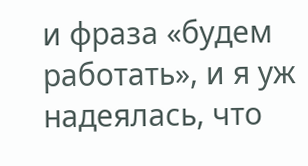и фраза «будем работать», и я уж надеялась, что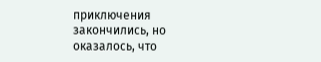приключения закончились, но оказалось, что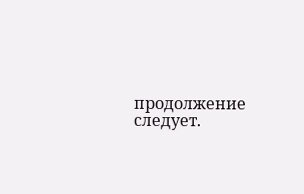продолжение следует.